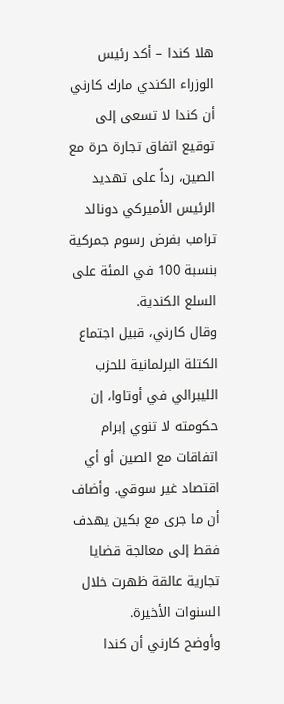هلا كندا – أكد رئيس الوزراء الكندي مارك كارني أن كندا لا تسعى إلى توقيع اتفاق تجارة حرة مع الصين، رداً على تهديد الرئيس الأميركي دونالد ترامب بفرض رسوم جمركية بنسبة 100 في المئة على السلع الكندية.
وقال كارني، قبيل اجتماع الكتلة البرلمانية للحزب الليبرالي في أوتاوا، إن حكومته لا تنوي إبرام اتفاقات مع الصين أو أي اقتصاد غير سوقي. وأضاف أن ما جرى مع بكين يهدف فقط إلى معالجة قضايا تجارية عالقة ظهرت خلال السنوات الأخيرة.
وأوضح كارني أن كندا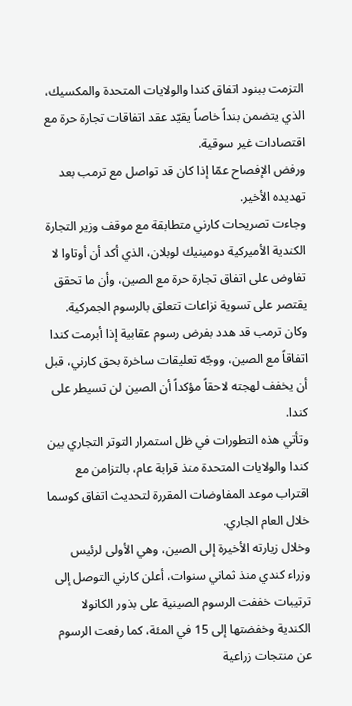التزمت ببنود اتفاق كندا والولايات المتحدة والمكسيك، الذي يتضمن بنداً خاصاً يقيّد عقد اتفاقات تجارة حرة مع اقتصادات غير سوقية.
ورفض الإفصاح عمّا إذا كان قد تواصل مع ترمب بعد تهديده الأخير.
وجاءت تصريحات كارني متطابقة مع موقف وزير التجارة الكندية الأميركية دومينيك لوبلان، الذي أكد أن أوتاوا لا تفاوض على اتفاق تجارة حرة مع الصين، وأن ما تحقق يقتصر على تسوية نزاعات تتعلق بالرسوم الجمركية.
وكان ترمب قد هدد بفرض رسوم عقابية إذا أبرمت كندا اتفاقاً مع الصين، ووجّه تعليقات ساخرة بحق كارني، قبل أن يخفف لهجته لاحقاً مؤكداً أن الصين لن تسيطر على كندا.
وتأتي هذه التطورات في ظل استمرار التوتر التجاري بين كندا والولايات المتحدة منذ قرابة عام، بالتزامن مع اقتراب موعد المفاوضات المقررة لتحديث اتفاق كوسما خلال العام الجاري.
وخلال زيارته الأخيرة إلى الصين، وهي الأولى لرئيس وزراء كندي منذ ثماني سنوات، أعلن كارني التوصل إلى ترتيبات خففت الرسوم الصينية على بذور الكانولا الكندية وخفضتها إلى 15 في المئة، كما رفعت الرسوم عن منتجات زراعية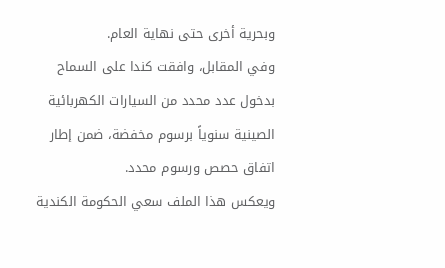وبحرية أخرى حتى نهاية العام.
وفي المقابل، وافقت كندا على السماح بدخول عدد محدد من السيارات الكهربائية الصينية سنوياً برسوم مخفضة، ضمن إطار اتفاق حصص ورسوم محدد.
ويعكس هذا الملف سعي الحكومة الكندية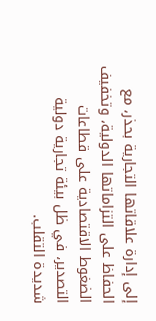إلى إدارة علاقاتها التجارية بحذر، مع الحفاظ على التزاماتها الدولية، وتخفيف الضغوط الاقتصادية على قطاعات التصدير، في ظل بيئة تجارية دولية شديدة التقلب.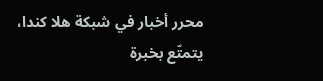محرر أخبار في شبكة هلا كندا، يتمتّع بخبرة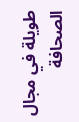طويلة في مجال الصحافة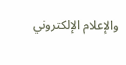والإعلام الإلكتروني